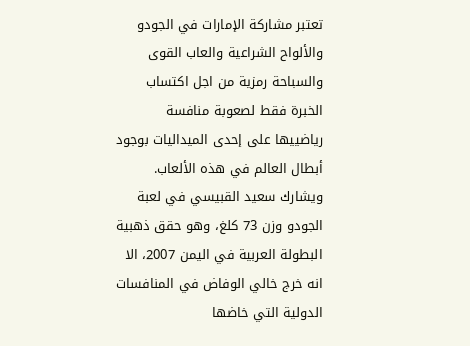تعتبر مشاركة الإمارات في الجودو والألواح الشراعية والعاب القوى والسباحة رمزية من اجل اكتساب الخبرة فقط لصعوبة منافسة رياضييها على إحدى الميداليات بوجود أبطال العالم في هذه الألعاب. ويشارك سعيد القبيسي في لعبة الجودو وزن 73 كلغ، وهو حقق ذهبية البطولة العربية في اليمن 2007، الا انه خرج خالي الوفاض في المنافسات الدولية التي خاضها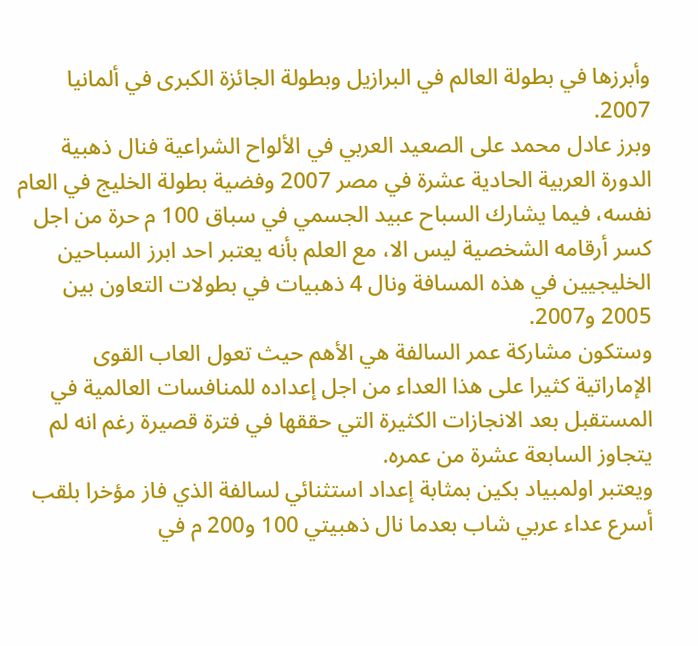وأبرزها في بطولة العالم في البرازيل وبطولة الجائزة الكبرى في ألمانيا 2007.
وبرز عادل محمد على الصعيد العربي في الألواح الشراعية فنال ذهبية الدورة العربية الحادية عشرة في مصر 2007 وفضية بطولة الخليج في العام نفسه، فيما يشارك السباح عبيد الجسمي في سباق 100 م حرة من اجل كسر أرقامه الشخصية ليس الا، مع العلم بأنه يعتبر احد ابرز السباحين الخليجيين في هذه المسافة ونال 4 ذهبيات في بطولات التعاون بين 2005 و2007.
وستكون مشاركة عمر السالفة هي الأهم حيث تعول العاب القوى الإماراتية كثيرا على هذا العداء من اجل إعداده للمنافسات العالمية في المستقبل بعد الانجازات الكثيرة التي حققها في فترة قصيرة رغم انه لم يتجاوز السابعة عشرة من عمره.
ويعتبر اولمبياد بكين بمثابة إعداد استثنائي لسالفة الذي فاز مؤخرا بلقب أسرع عداء عربي شاب بعدما نال ذهبيتي 100 و200 م في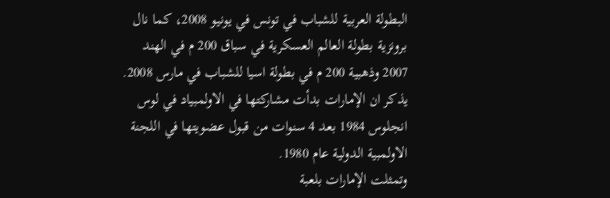البطولة العربية للشباب في تونس في يونيو 2008، كما نال برونزية بطولة العالم العسكرية في سباق 200 م في الهند 2007 وذهبية 200 م في بطولة اسيا للشباب في مارس 2008. يذكر ان الإمارات بدأت مشاركتها في الاولمبياد في لوس انجلوس 1984 بعد 4 سنوات من قبول عضويتها في اللجنة الاولمبية الدولية عام 1980.
وتمثلت الإمارات بلعبة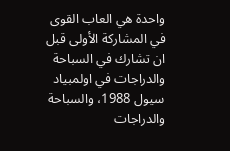واحدة هي العاب القوى في المشاركة الأولى قبل ان تشارك في السباحة والدراجات في اولمبياد سيول 1988، والسباحة والدراجات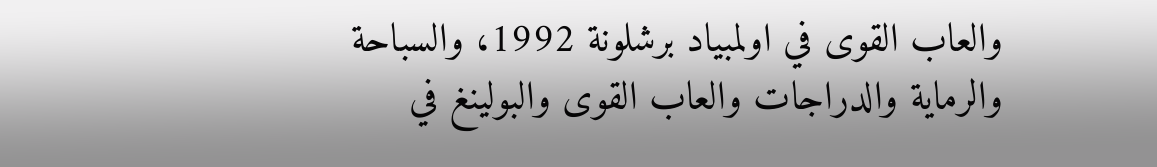والعاب القوى في اولمبياد برشلونة 1992، والسباحة والرماية والدراجات والعاب القوى والبولينغ في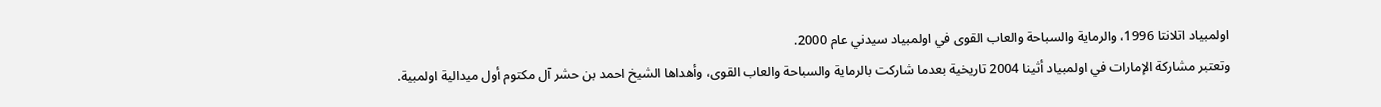اولمبياد اتلانتا 1996، والرماية والسباحة والعاب القوى في اولمبياد سيدني عام 2000.
وتعتبر مشاركة الإمارات في اولمبياد أثينا 2004 تاريخية بعدما شاركت بالرماية والسباحة والعاب القوى، وأهداها الشيخ احمد بن حشر آل مكتوم أول ميدالية اولمبية.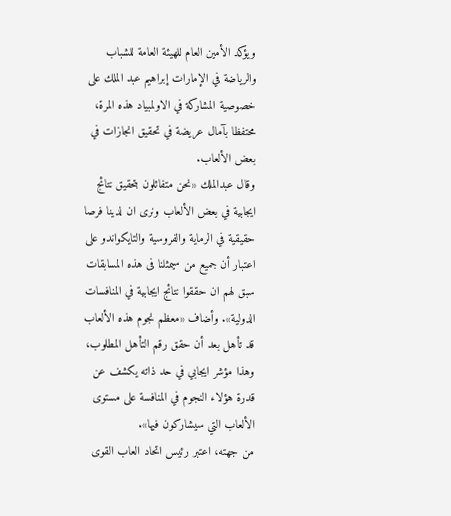ويؤكد الأمين العام للهيئة العامة للشباب والرياضة في الإمارات إبراهيم عبد الملك على خصوصية المشاركة في الاولمبياد هذه المرة، محتفظا بآمال عريضة في تحقيق انجازات في بعض الألعاب.
وقال عبدالملك «نحن متفائلون بتحقيق نتائج ايجابية في بعض الألعاب ونرى ان لدينا فرصا حقيقية في الرماية والفروسية والتايكواندو على اعتبار أن جميع من سيمثلنا فى هذه المسابقات سبق لهم ان حققوا نتائج ايجابية في المنافسات الدولية». وأضاف «معظم نجوم هذه الألعاب قد تأهل بعد أن حقق رقم التأهل المطلوب، وهذا مؤشر ايجابي في حد ذاته يكشف عن قدرة هؤلاء النجوم في المنافسة على مستوى الألعاب التي سيشاركون فيها».
من جهته، اعتبر رئيس اتحاد العاب القوى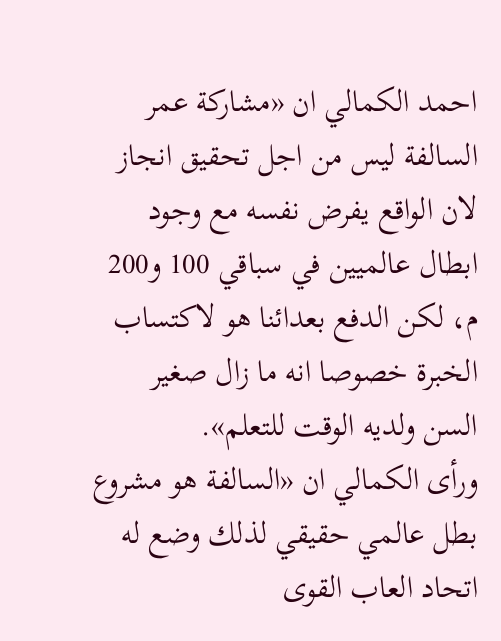احمد الكمالي ان «مشاركة عمر السالفة ليس من اجل تحقيق انجاز لان الواقع يفرض نفسه مع وجود ابطال عالميين في سباقي 100 و200 م، لكن الدفع بعدائنا هو لاكتساب الخبرة خصوصا انه ما زال صغير السن ولديه الوقت للتعلم».
ورأى الكمالي ان «السالفة هو مشروع بطل عالمي حقيقي لذلك وضع له اتحاد العاب القوى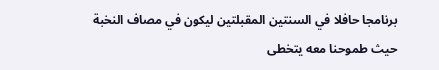برنامجا حافلا في السنتين المقبلتين ليكون في مصاف النخبة حيث طموحنا معه يتخطى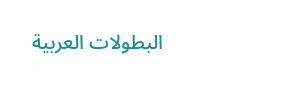البطولات العربية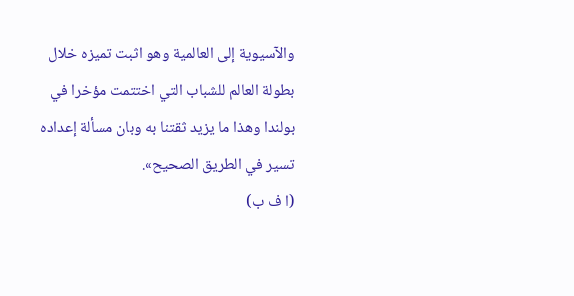والآسيوية إلى العالمية وهو اثبت تميزه خلال بطولة العالم للشباب التي اختتمت مؤخرا في بولندا وهذا ما يزيد ثقتنا به وبان مسألة إعداده تسير في الطريق الصحيح».
(ا ف ب)